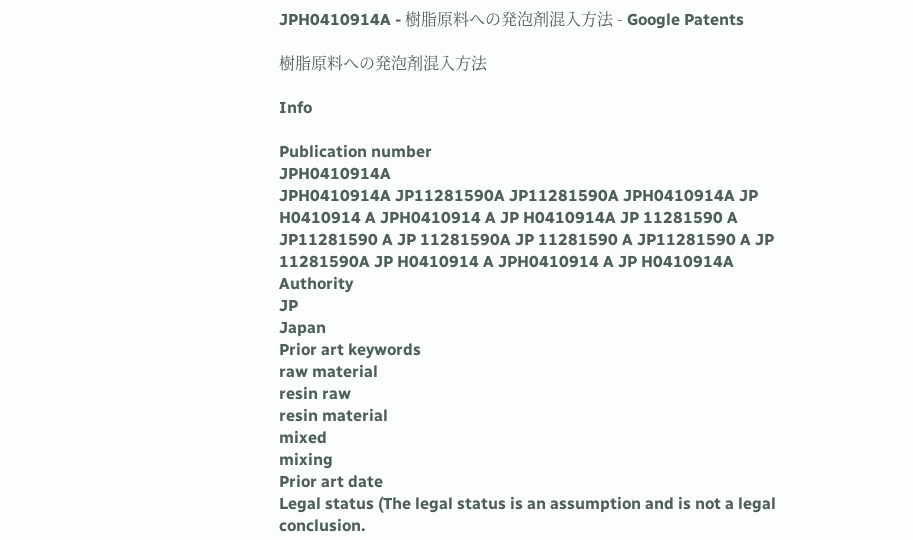JPH0410914A - 樹脂原料への発泡剤混入方法 - Google Patents

樹脂原料への発泡剤混入方法

Info

Publication number
JPH0410914A
JPH0410914A JP11281590A JP11281590A JPH0410914A JP H0410914 A JPH0410914 A JP H0410914A JP 11281590 A JP11281590 A JP 11281590A JP 11281590 A JP11281590 A JP 11281590A JP H0410914 A JPH0410914 A JP H0410914A
Authority
JP
Japan
Prior art keywords
raw material
resin raw
resin material
mixed
mixing
Prior art date
Legal status (The legal status is an assumption and is not a legal conclusion.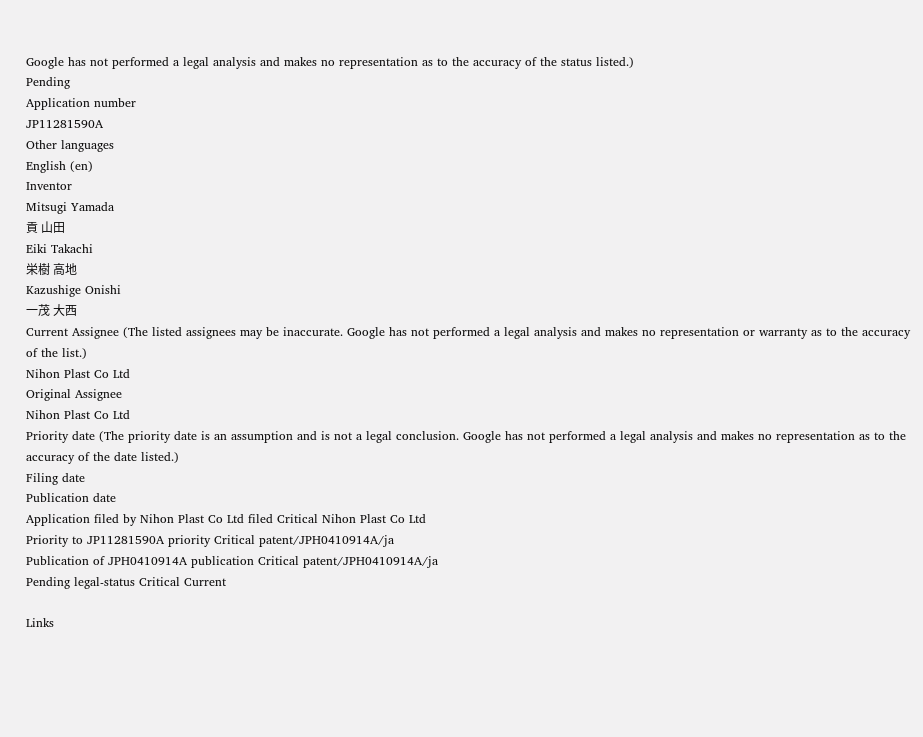Google has not performed a legal analysis and makes no representation as to the accuracy of the status listed.)
Pending
Application number
JP11281590A
Other languages
English (en)
Inventor
Mitsugi Yamada
貢 山田
Eiki Takachi
栄樹 高地
Kazushige Onishi
一茂 大西
Current Assignee (The listed assignees may be inaccurate. Google has not performed a legal analysis and makes no representation or warranty as to the accuracy of the list.)
Nihon Plast Co Ltd
Original Assignee
Nihon Plast Co Ltd
Priority date (The priority date is an assumption and is not a legal conclusion. Google has not performed a legal analysis and makes no representation as to the accuracy of the date listed.)
Filing date
Publication date
Application filed by Nihon Plast Co Ltd filed Critical Nihon Plast Co Ltd
Priority to JP11281590A priority Critical patent/JPH0410914A/ja
Publication of JPH0410914A publication Critical patent/JPH0410914A/ja
Pending legal-status Critical Current

Links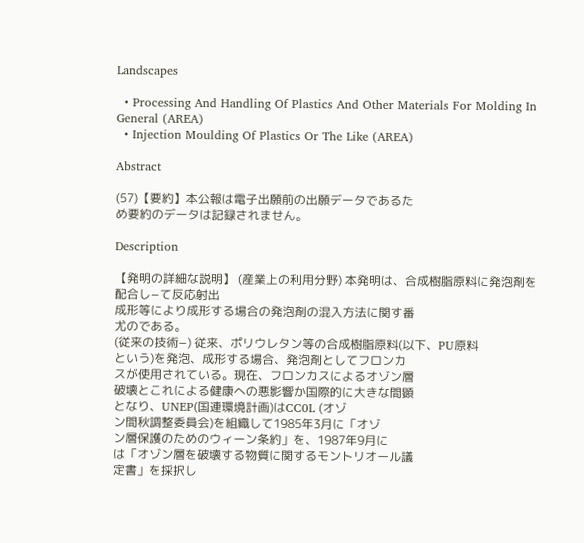Landscapes

  • Processing And Handling Of Plastics And Other Materials For Molding In General (AREA)
  • Injection Moulding Of Plastics Or The Like (AREA)

Abstract

(57)【要約】本公報は電子出願前の出願データであるた
め要約のデータは記録されません。

Description

【発明の詳細な説明】 (産業上の利用分野) 本発明は、合成樹脂原料に発泡剤を配合し−て反応射出
成形等により成形する場合の発泡剤の混入方法に関す番
尤のである。
(従来の技術−) 従来、ポリウレタン等の合成樹脂原料(以下、PU原料
という)を発泡、成形する場合、発泡剤としてフロンカ
スが使用されている。現在、フロンカスによるオゾン層
破壊とこれによる健康への悪影響か国際的に大きな間顕
となり、UNEP(国連環境計画)はCC0L (オゾ
ン間秋調整委員会)を組織して1985年3月に「オゾ
ン層保護のためのウィーン条約」を、1987年9月に
は「オゾン層を破壊する物質に関するモントリオール議
定書」を採択し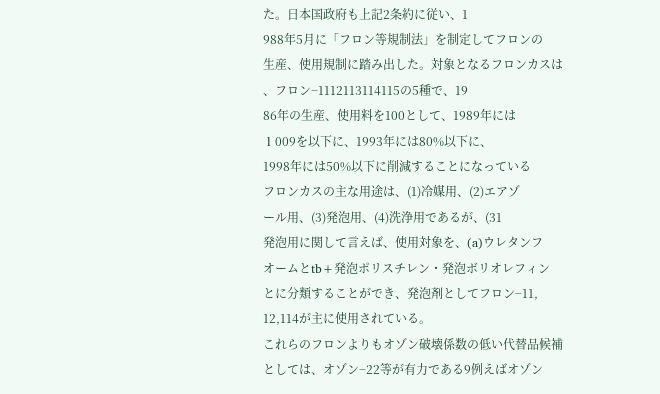た。日本国政府も上記2条約に従い、1
988年5月に「フロン等規制法」を制定してフロンの
生産、使用規制に踏み出した。対象となるフロンカスは
、フロン−1112113114115の5種で、19
86年の生産、使用料を100として、1989年には
 l 009を以下に、1993年には80%以下に、
1998年には50%以下に削減することになっている
フロンカスの主な用途は、(1)冷媒用、(2)エアゾ
ール用、(3)発泡用、(4)洗浄用であるが、(31
発泡用に関して言えば、使用対象を、(a)ウレタンフ
オームとtb+発泡ポリスチレン・発泡ボリオレフィン
とに分類することができ、発泡剤としてフロン−11,
12,114が主に使用されている。
これらのフロンよりもオゾン破壊係数の低い代替品候補
としては、オゾン−22等が有力である9例えばオゾン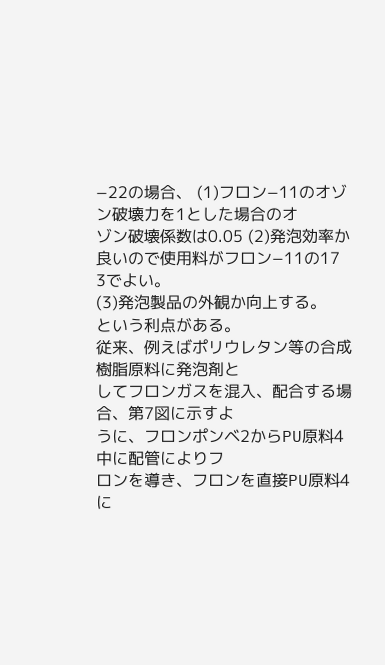−22の場合、 (1)フロン−11のオゾン破壊力を1とした場合のオ
ゾン破壊係数は0.05 (2)発泡効率か良いので使用料がフロン−11の17
3でよい。
(3)発泡製品の外観か向上する。
という利点がある。
従来、例えばポリウレタン等の合成樹脂原料に発泡剤と
してフロンガスを混入、配合する場合、第7図に示すよ
うに、フロンポンベ2からPU原料4中に配管によりフ
ロンを導き、フロンを直接PU原料4に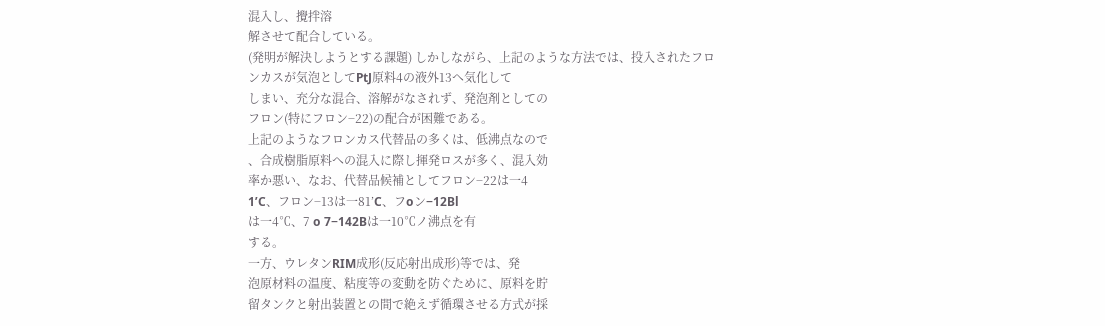混入し、攪拌溶
解させて配合している。
(発明が解決しようとする課題) しかしながら、上記のような方法では、投入されたフロ
ンカスが気泡としてPtJ原料4の液外13へ気化して
しまい、充分な混合、溶解がなされず、発泡剤としての
フロン(特にフロン−22)の配合が困難である。
上記のようなフロンカス代替品の多くは、低沸点なので
、合成樹脂原料への混入に際し揮発ロスが多く、混入効
率か悪い、なお、代替品候補としてフロン−22は一4
1’C、フロン−13は一81’C、フoン−12Bl
は一4℃、7 o 7−142Bは一10℃ノ沸点を有
する。
一方、ウレタンRIM成形(反応射出成形)等では、発
泡原材料の温度、粘度等の変動を防ぐために、原料を貯
留タンクと射出装置との間で絶えず循環させる方式が採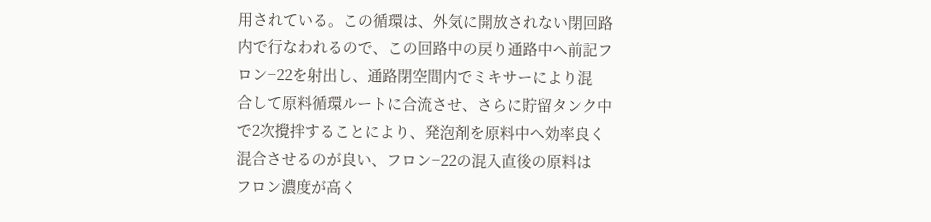用されている。この循環は、外気に開放されない閉回路
内で行なわれるので、この回路中の戻り通路中へ前記フ
ロン−22を射出し、通路閉空間内でミキサーにより混
合して原料循環ルートに合流させ、さらに貯留タンク中
で2次攪拌することにより、発泡剤を原料中へ効率良く
混合させるのが良い、フロン−22の混入直後の原料は
フロン濃度が高く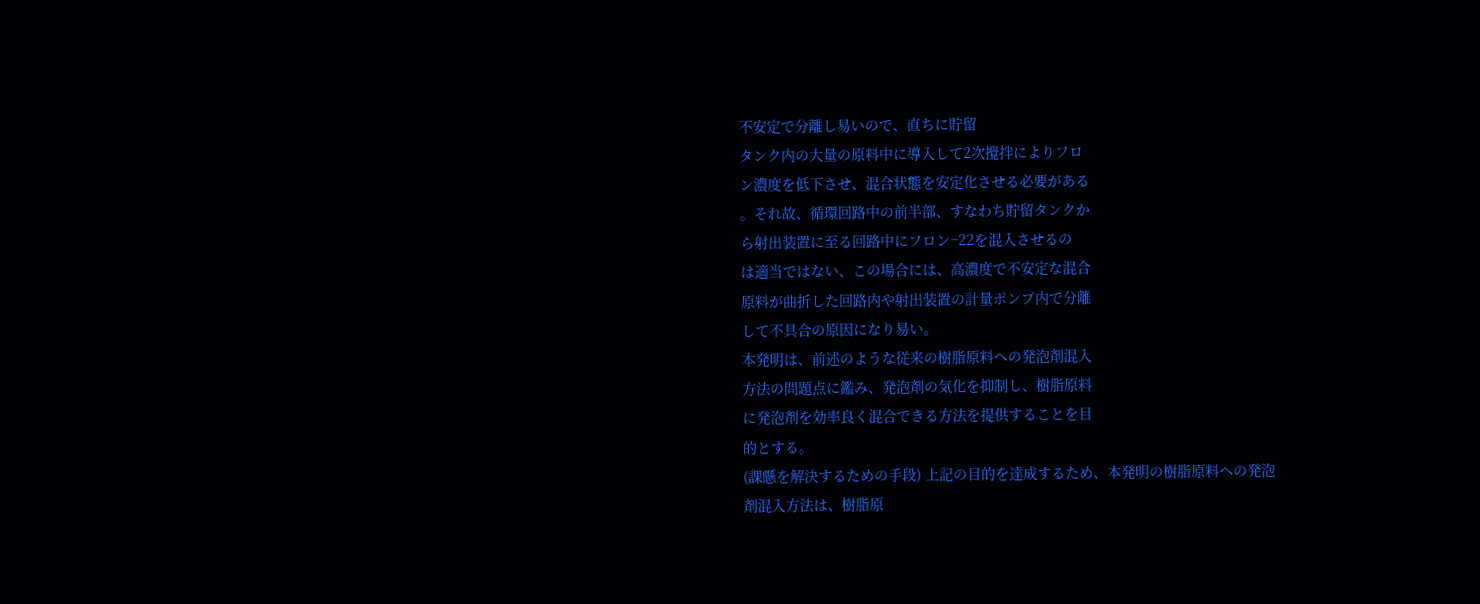不安定で分離し易いので、直ちに貯留
タンク内の大量の原料中に導入して2次攪拌によりフロ
ン濃度を低下させ、混合状態を安定化させる必要がある
。それ故、循環回路中の前半部、すなわち貯留タンクか
ら射出装置に至る回路中にフロン−22を混入させるの
は適当ではない、この場合には、高濃度で不安定な混合
原料が曲折した回路内や射出装置の計量ポンプ内で分離
して不具合の原因になり易い。
本発明は、前述のような従来の樹脂原料への発泡剤混入
方法の問題点に鑑み、発泡剤の気化を抑制し、樹脂原料
に発泡剤を効率良く混合できる方法を提供することを目
的とする。
(課懸を解決するための手段) 上記の目的を達成するため、本発明の樹脂原料への発泡
剤混入方法は、樹脂原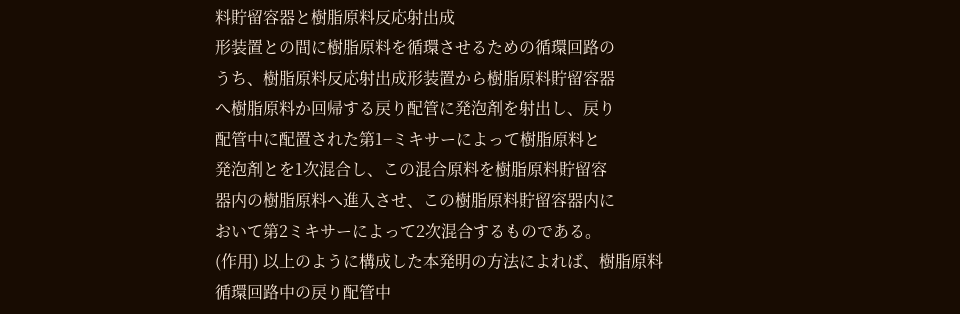料貯留容器と樹脂原料反応射出成
形装置との間に樹脂原料を循環させるための循環回路の
うち、樹脂原料反応射出成形装置から樹脂原料貯留容器
へ樹脂原料か回帰する戻り配管に発泡剤を射出し、戻り
配管中に配置された第1−ミキサーによって樹脂原料と
発泡剤とを1次混合し、この混合原料を樹脂原料貯留容
器内の樹脂原料へ進入させ、この樹脂原料貯留容器内に
おいて第2ミキサーによって2次混合するものである。
(作用) 以上のように構成した本発明の方法によれば、樹脂原料
循環回路中の戻り配管中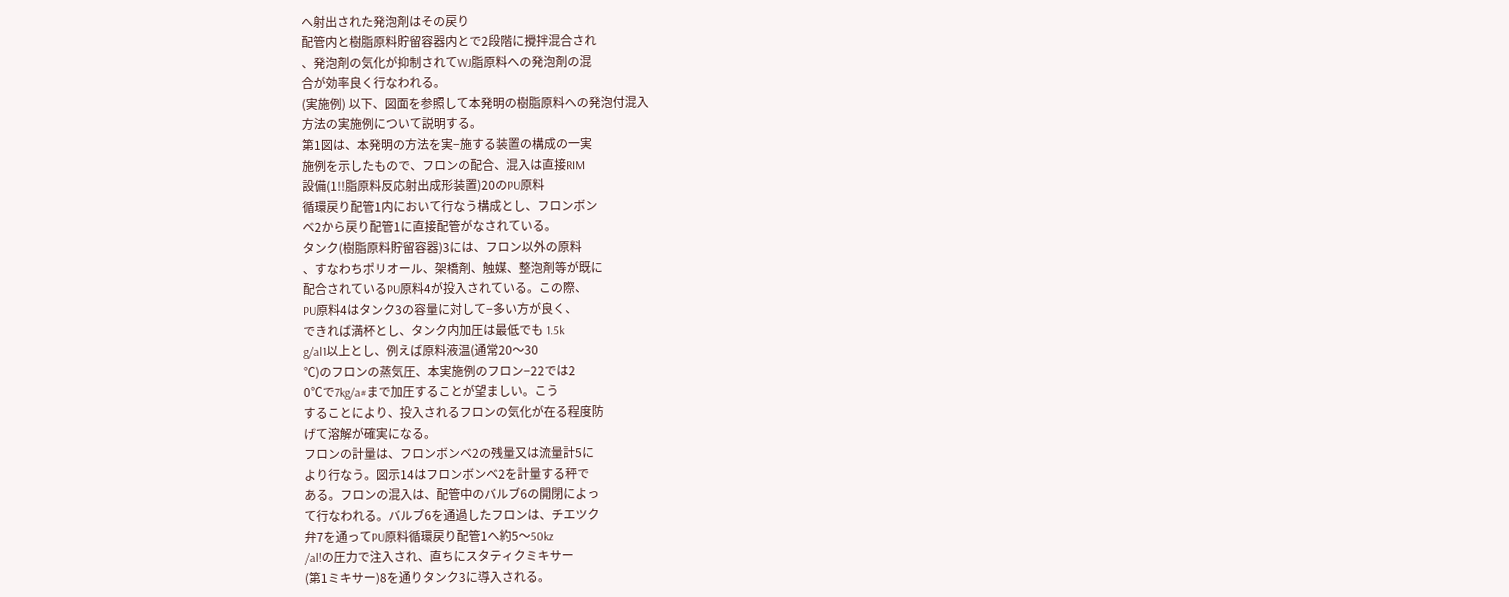へ射出された発泡剤はその戻り
配管内と樹脂原料貯留容器内とで2段階に攪拌混合され
、発泡剤の気化が抑制されてWJ脂原料への発泡剤の混
合が効率良く行なわれる。
(実施例) 以下、図面を参照して本発明の樹脂原料への発泡付混入
方法の実施例について説明する。
第1図は、本発明の方法を実−施する装置の構成の一実
施例を示したもので、フロンの配合、混入は直接RIM
設備(1!!脂原料反応射出成形装置)20のPU原料
循環戻り配管1内において行なう構成とし、フロンボン
ベ2から戻り配管1に直接配管がなされている。
タンク(樹脂原料貯留容器)3には、フロン以外の原料
、すなわちポリオール、架橋剤、触媒、整泡剤等が既に
配合されているPU原料4が投入されている。この際、
PU原料4はタンク3の容量に対して−多い方が良く、
できれば満杯とし、タンク内加圧は最低でも 1.5k
g/al1以上とし、例えば原料液温(通常20〜30
℃)のフロンの蒸気圧、本実施例のフロン−22では2
0℃で7kg/a#まで加圧することが望ましい。こう
することにより、投入されるフロンの気化が在る程度防
げて溶解が確実になる。
フロンの計量は、フロンボンベ2の残量又は流量計5に
より行なう。図示14はフロンボンベ2を計量する秤で
ある。フロンの混入は、配管中のバルブ6の開閉によっ
て行なわれる。バルブ6を通過したフロンは、チエツク
弁7を通ってPU原料循環戻り配管1へ約5〜50kz
/al!の圧力で注入され、直ちにスタティクミキサー
(第1ミキサー)8を通りタンク3に導入される。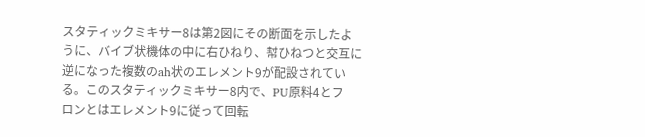スタティックミキサー8は第2図にその断面を示したよ
うに、バイブ状機体の中に右ひねり、幇ひねつと交互に
逆になった複数のah状のエレメント9が配設されてい
る。このスタティックミキサー8内で、PU原料4とフ
ロンとはエレメント9に従って回転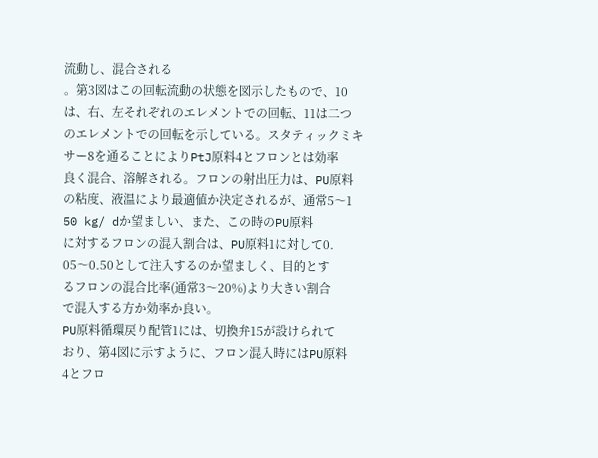流動し、混合される
。第3図はこの回転流動の状態を図示したもので、10
は、右、左それぞれのエレメントでの回転、11は二つ
のエレメントでの回転を示している。スタティックミキ
サー8を通ることによりPtJ原料4とフロンとは効率
良く混合、溶解される。フロンの射出圧力は、PU原料
の粘度、液温により最適値か決定されるが、通常5〜1
50 kg/ dか望ましい、また、この時のPU原料
に対するフロンの混入割合は、PU原料1に対して0.
05〜0.50として注入するのか望ましく、目的とす
るフロンの混合比率(通常3〜20%)より大きい割合
で混入する方か効率か良い。
PU原料循環戻り配管1には、切換弁15が設けられて
おり、第4図に示すように、フロン混入時にはPU原料
4とフロ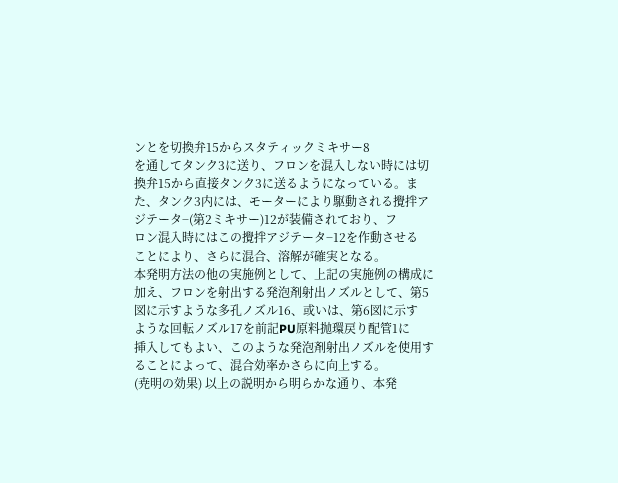ンとを切換弁15からスタティックミキサー8
を通してタンク3に送り、フロンを混入しない時には切
換弁15から直接タンク3に送るようになっている。ま
た、タンク3内には、モーターにより駆動される攪拌ア
ジテータ−(第2ミキサー)12が装備されており、フ
ロン混入時にはこの攪拌アジテータ−12を作動させる
ことにより、さらに混合、溶解が確実となる。
本発明方法の他の実施例として、上記の実施例の構成に
加え、フロンを射出する発泡剤射出ノズルとして、第5
図に示すような多孔ノズル16、或いは、第6図に示す
ような回転ノズル17を前記PU原料抛環戻り配管1に
挿入してもよい、このような発泡剤射出ノズルを使用す
ることによって、混合効率かさらに向上する。
(尭明の効果) 以上の説明から明らかな通り、本発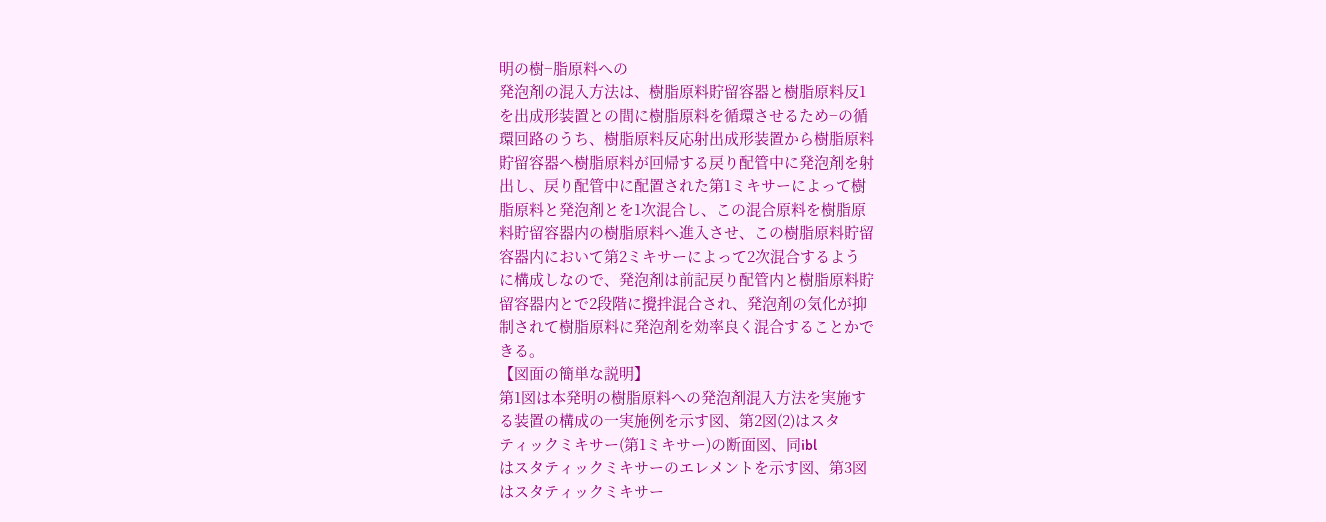明の樹−脂原料への
発泡剤の混入方法は、樹脂原料貯留容器と樹脂原料反1
を出成形装置との間に樹脂原料を循環させるため−の循
環回路のうち、樹脂原料反応射出成形装置から樹脂原料
貯留容器へ樹脂原料が回帰する戻り配管中に発泡剤を射
出し、戻り配管中に配置された第1ミキサーによって樹
脂原料と発泡剤とを1次混合し、この混合原料を樹脂原
料貯留容器内の樹脂原料へ進入させ、この樹脂原料貯留
容器内において第2ミキサーによって2次混合するよう
に構成しなので、発泡剤は前記戻り配管内と樹脂原料貯
留容器内とで2段階に攪拌混合され、発泡剤の気化が抑
制されて樹脂原料に発泡剤を効率良く混合することかで
きる。
【図面の簡単な説明】
第1図は本発明の樹脂原料への発泡剤混入方法を実施す
る装置の構成の一実施例を示す図、第2図(2)はスタ
ティックミキサー(第1ミキサー)の断面図、同ibl
はスタティックミキサーのエレメントを示す図、第3図
はスタティックミキサー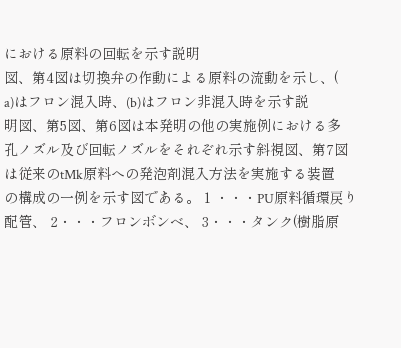における原料の回転を示す説明
図、第4図は切換弁の作動による原料の流動を示し、(
a)はフロン混入時、(b)はフロン非混入時を示す説
明図、第5図、第6図は本発明の他の実施例における多
孔ノズル及び回転ノズルをそれぞれ示す斜視図、第7図
は従来のtMk原料への発泡剤混入方法を実施する装置
の構成の一例を示す図である。 1 ・・・PU原料循環戻り配管、 2・・・フロンボンベ、 3・・・タンク(樹脂原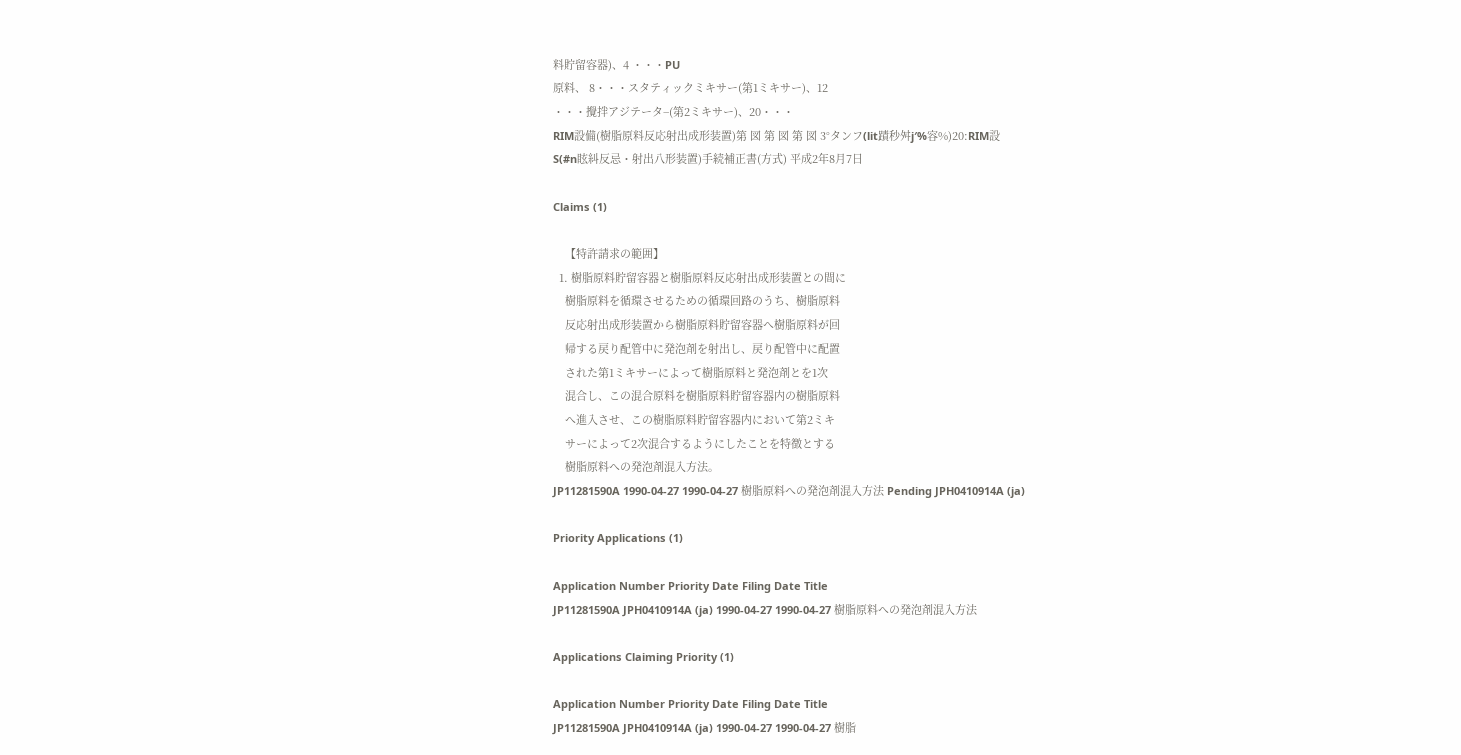料貯留容器)、4 ・・・PU
原料、 8・・・スタティックミキサー(第1ミキサー)、12
・・・攪拌アジテータ−(第2ミキサー)、20・・・
RIM設備(樹脂原料反応射出成形装置)第 図 第 図 第 図 3°タンフ(lit蹟秒舛j′%容%)20:RIM設
S(#n眩糾反忌・射出八形装置)手続補正書(方式) 平成2年8月7日

Claims (1)

    【特許請求の範囲】
  1. 樹脂原料貯留容器と樹脂原料反応射出成形装置との間に
    樹脂原料を循環させるための循環回路のうち、樹脂原料
    反応射出成形装置から樹脂原料貯留容器へ樹脂原料が回
    帰する戻り配管中に発泡剤を射出し、戻り配管中に配置
    された第1ミキサーによって樹脂原料と発泡剤とを1次
    混合し、この混合原料を樹脂原料貯留容器内の樹脂原料
    へ進入させ、この樹脂原料貯留容器内において第2ミキ
    サーによって2次混合するようにしたことを特徴とする
    樹脂原料への発泡剤混入方法。
JP11281590A 1990-04-27 1990-04-27 樹脂原料への発泡剤混入方法 Pending JPH0410914A (ja)

Priority Applications (1)

Application Number Priority Date Filing Date Title
JP11281590A JPH0410914A (ja) 1990-04-27 1990-04-27 樹脂原料への発泡剤混入方法

Applications Claiming Priority (1)

Application Number Priority Date Filing Date Title
JP11281590A JPH0410914A (ja) 1990-04-27 1990-04-27 樹脂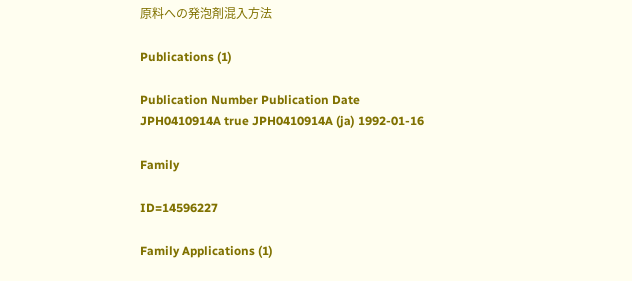原料への発泡剤混入方法

Publications (1)

Publication Number Publication Date
JPH0410914A true JPH0410914A (ja) 1992-01-16

Family

ID=14596227

Family Applications (1)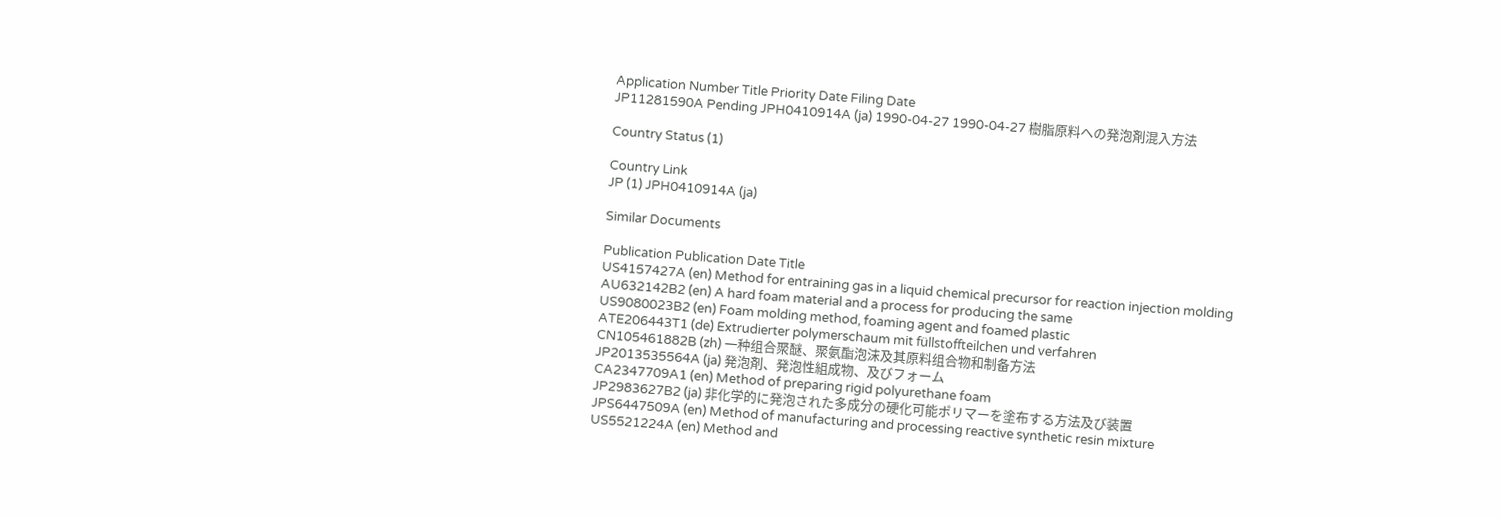Application Number Title Priority Date Filing Date
JP11281590A Pending JPH0410914A (ja) 1990-04-27 1990-04-27 樹脂原料への発泡剤混入方法

Country Status (1)

Country Link
JP (1) JPH0410914A (ja)

Similar Documents

Publication Publication Date Title
US4157427A (en) Method for entraining gas in a liquid chemical precursor for reaction injection molding
AU632142B2 (en) A hard foam material and a process for producing the same
US9080023B2 (en) Foam molding method, foaming agent and foamed plastic
ATE206443T1 (de) Extrudierter polymerschaum mit füllstoffteilchen und verfahren
CN105461882B (zh) 一种组合聚醚、聚氨酯泡沫及其原料组合物和制备方法
JP2013535564A (ja) 発泡剤、発泡性組成物、及びフォーム
CA2347709A1 (en) Method of preparing rigid polyurethane foam
JP2983627B2 (ja) 非化学的に発泡された多成分の硬化可能ポリマーを塗布する方法及び装置
JPS6447509A (en) Method of manufacturing and processing reactive synthetic resin mixture
US5521224A (en) Method and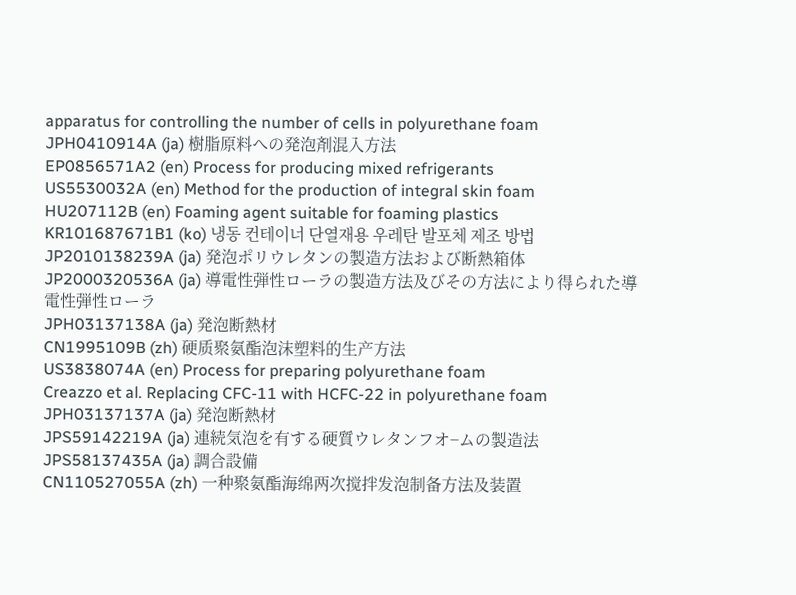apparatus for controlling the number of cells in polyurethane foam
JPH0410914A (ja) 樹脂原料への発泡剤混入方法
EP0856571A2 (en) Process for producing mixed refrigerants
US5530032A (en) Method for the production of integral skin foam
HU207112B (en) Foaming agent suitable for foaming plastics
KR101687671B1 (ko) 냉동 컨테이너 단열재용 우레탄 발포체 제조 방법
JP2010138239A (ja) 発泡ポリウレタンの製造方法および断熱箱体
JP2000320536A (ja) 導電性弾性ローラの製造方法及びその方法により得られた導電性弾性ローラ
JPH03137138A (ja) 発泡断熱材
CN1995109B (zh) 硬质聚氨酯泡沫塑料的生产方法
US3838074A (en) Process for preparing polyurethane foam
Creazzo et al. Replacing CFC-11 with HCFC-22 in polyurethane foam
JPH03137137A (ja) 発泡断熱材
JPS59142219A (ja) 連続気泡を有する硬質ウレタンフオ−ムの製造法
JPS58137435A (ja) 調合設備
CN110527055A (zh) 一种聚氨酯海绵两次搅拌发泡制备方法及装置